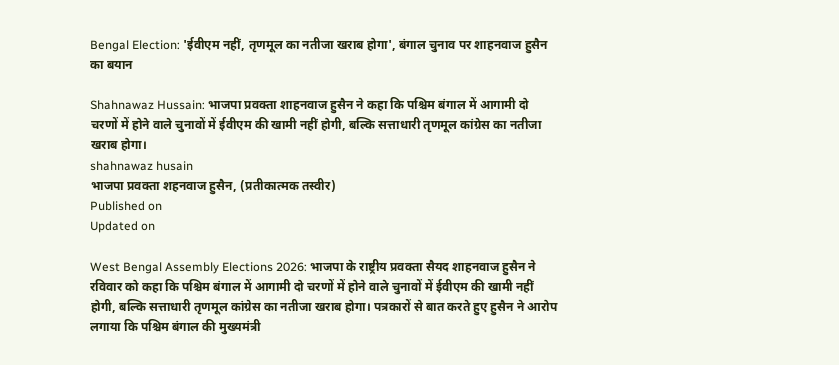Bengal Election: 'ईवीएम नहीं, तृणमूल का नतीजा खराब होगा', बंगाल चुनाव पर शाहनवाज हुसैन का बयान

Shahnawaz Hussain: भाजपा प्रवक्ता शाहनवाज हुसैन ने कहा कि पश्चिम बंगाल में आगामी दो चरणों में होने वाले चुनावों में ईवीएम की खामी नहीं होगी, बल्कि सत्ताधारी तृणमूल कांग्रेस का नतीजा खराब होगा।
shahnawaz husain
भाजपा प्रवक्ता शहनवाज हुसैन, (प्रतीकात्मक तस्वीर)
Published on
Updated on

West Bengal Assembly Elections 2026: भाजपा के राष्ट्रीय प्रवक्ता सैयद शाहनवाज हुसैन ने रविवार को कहा कि पश्चिम बंगाल में आगामी दो चरणों में होने वाले चुनावों में ईवीएम की खामी नहीं होगी, बल्कि सत्ताधारी तृणमूल कांग्रेस का नतीजा खराब होगा। पत्रकारों से बात करते हुए हुसैन ने आरोप लगाया कि पश्चिम बंगाल की मुख्यमंत्री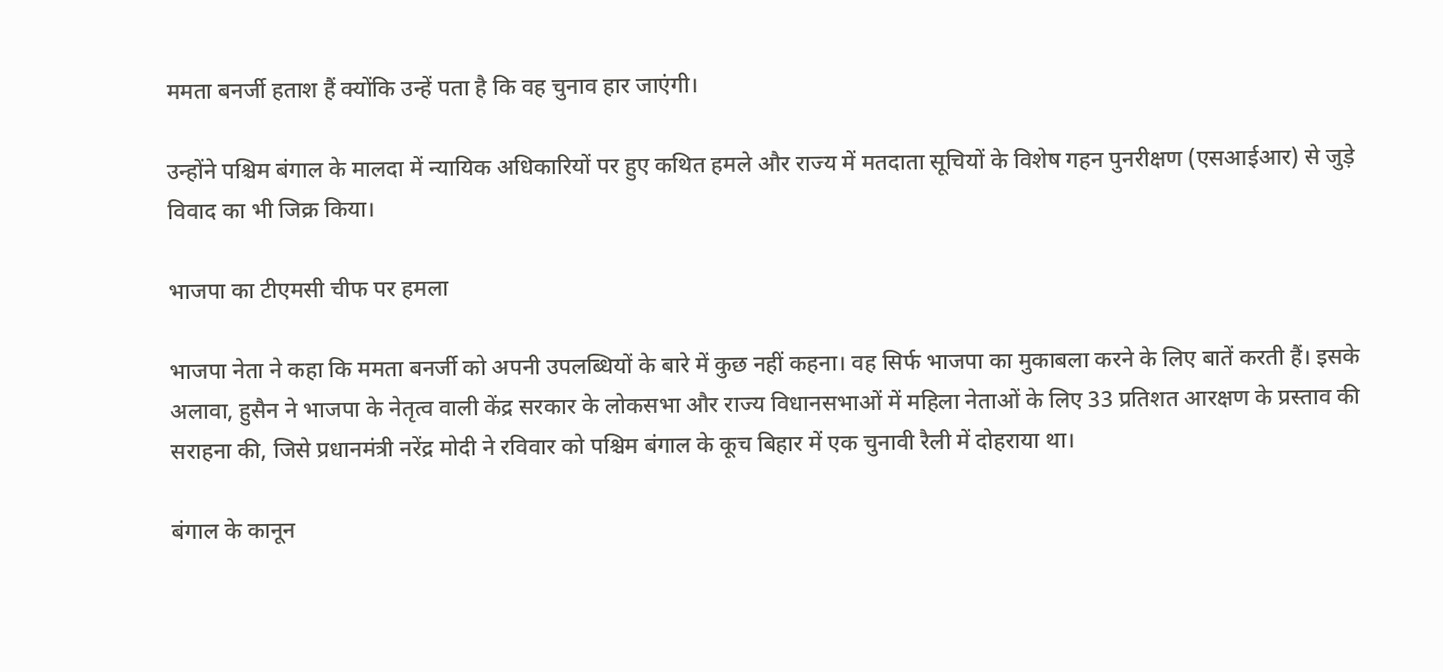ममता बनर्जी हताश हैं क्योंकि उन्हें पता है कि वह चुनाव हार जाएंगी।

उन्होंने पश्चिम बंगाल के मालदा में न्यायिक अधिकारियों पर हुए कथित हमले और राज्य में मतदाता सूचियों के विशेष गहन पुनरीक्षण (एसआईआर) से जुड़े विवाद का भी जिक्र किया।

भाजपा का टीएमसी चीफ पर हमला

भाजपा नेता ने कहा कि ममता बनर्जी को अपनी उपलब्धियों के बारे में कुछ नहीं कहना। वह सिर्फ भाजपा का मुकाबला करने के लिए बातें करती हैं। इसके अलावा, हुसैन ने भाजपा के नेतृत्व वाली केंद्र सरकार के लोकसभा और राज्य विधानसभाओं में महिला नेताओं के लिए 33 प्रतिशत आरक्षण के प्रस्ताव की सराहना की, जिसे प्रधानमंत्री नरेंद्र मोदी ने रविवार को पश्चिम बंगाल के कूच बिहार में एक चुनावी रैली में दोहराया था।

बंगाल के कानून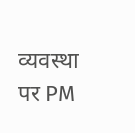व्यवस्था पर PM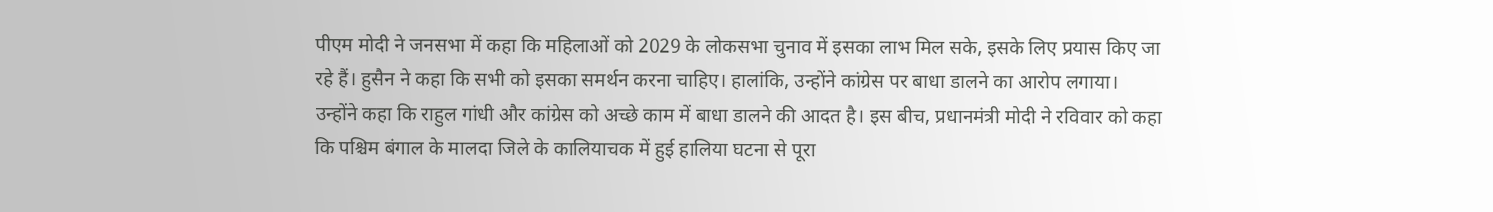पीएम मोदी ने जनसभा में कहा कि महिलाओं को 2029 के लोकसभा चुनाव में इसका लाभ मिल सके, इसके लिए प्रयास किए जा रहे हैं। हुसैन ने कहा कि सभी को इसका समर्थन करना चाहिए। हालांकि, उन्होंने कांग्रेस पर बाधा डालने का आरोप लगाया। उन्होंने कहा कि राहुल गांधी और कांग्रेस को अच्छे काम में बाधा डालने की आदत है। इस बीच, प्रधानमंत्री मोदी ने रविवार को कहा कि पश्चिम बंगाल के मालदा जिले के कालियाचक में हुई हालिया घटना से पूरा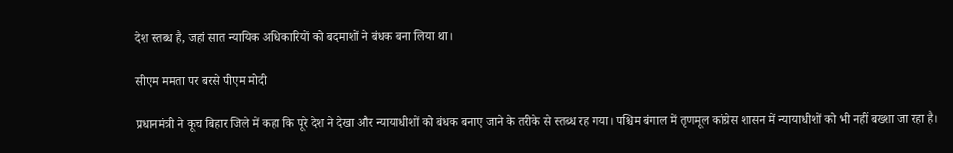देश स्तब्ध है, जहां सात न्यायिक अधिकारियों को बदमाशों ने बंधक बना लिया था।

सीएम ममता पर बरसे पीएम मोदी

प्रधानमंत्री ने कूच बिहार जिले में कहा कि पूरे देश ने देखा और न्यायाधीशों को बंधक बनाए जाने के तरीके से स्तब्ध रह गया। पश्चिम बंगाल में तृणमूल कांग्रेस शासन में न्यायाधीशों को भी नहीं बख्शा जा रहा है।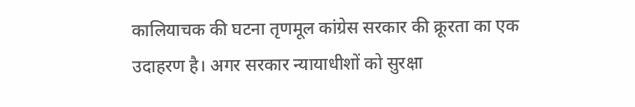कालियाचक की घटना तृणमूल कांग्रेस सरकार की क्रूरता का एक उदाहरण है। अगर सरकार न्यायाधीशों को सुरक्षा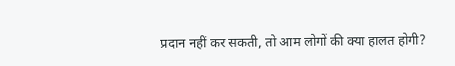प्रदान नहीं कर सकती, तो आम लोगों की क्या हालत होगी?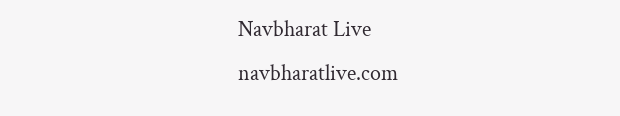Navbharat Live
navbharatlive.com